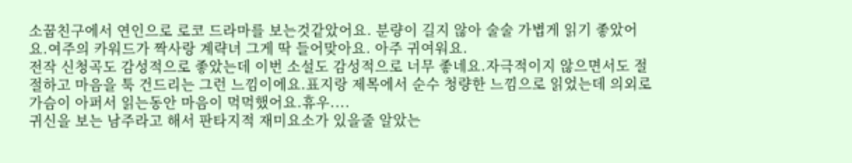소꿉친구에서 연인으로 로코 드라마를 보는것같았어요. 분량이 길지 않아 술술 가볍게 읽기 좋았어요.여주의 카워드가 짝사랑 계략녀 그게 딱 들어맞아요. 아주 귀여워요.
전작 신청곡도 감성적으로 좋았는데 이번 소설도 감성적으로 너무 좋네요.자극적이지 않으면서도 절절하고 마음을 툭 건드리는 그런 느낌이에요.표지랑 제목에서 순수 청량한 느낌으로 읽었는데 의외로 가슴이 아퍼서 읽는동안 마음이 먹먹했어요.휴우....
귀신을 보는 남주라고 해서 판타지적 재미요소가 있을줄 알았는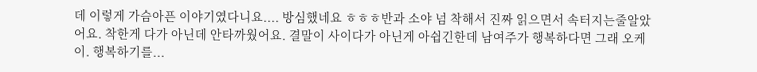데 이렇게 가슴아픈 이야기였다니요.... 방심했네요 ㅎㅎㅎ반과 소야 넘 착해서 진짜 읽으면서 속터지는줄알았어요. 착한게 다가 아닌데 안타까웠어요. 결말이 사이다가 아닌게 아쉽긴한데 남여주가 행복하다면 그래 오케이. 행복하기를...